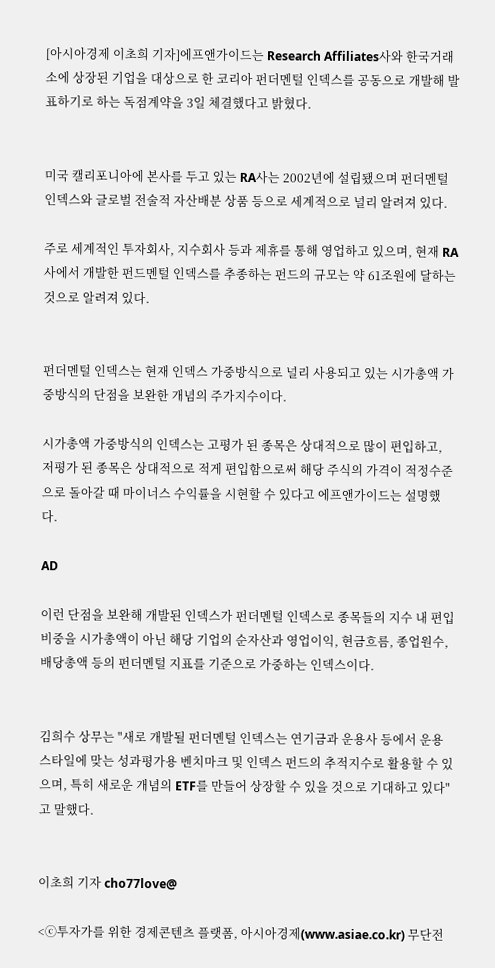[아시아경제 이초희 기자]에프앤가이드는 Research Affiliates사와 한국거래소에 상장된 기업을 대상으로 한 코리아 펀더멘털 인덱스를 공동으로 개발해 발표하기로 하는 독점계약을 3일 체결했다고 밝혔다.


미국 캘리포니아에 본사를 두고 있는 RA사는 2002년에 설립됐으며 펀더멘털 인덱스와 글로벌 전술적 자산배분 상품 등으로 세계적으로 널리 알려져 있다.

주로 세계적인 투자회사, 지수회사 등과 제휴를 통해 영업하고 있으며, 현재 RA사에서 개발한 펀드멘털 인덱스를 추종하는 펀드의 규모는 약 61조원에 달하는 것으로 알려져 있다.


펀더멘털 인덱스는 현재 인덱스 가중방식으로 널리 사용되고 있는 시가총액 가중방식의 단점을 보완한 개념의 주가지수이다.

시가총액 가중방식의 인덱스는 고평가 된 종목은 상대적으로 많이 편입하고, 저평가 된 종목은 상대적으로 적게 편입함으로써 해당 주식의 가격이 적정수준으로 돌아갈 때 마이너스 수익률을 시현할 수 있다고 에프앤가이드는 설명했다.

AD

이런 단점을 보완해 개발된 인덱스가 펀더멘털 인덱스로 종목들의 지수 내 편입비중을 시가총액이 아닌 해당 기업의 순자산과 영업이익, 현금흐름, 종업원수, 배당총액 등의 펀더멘털 지표를 기준으로 가중하는 인덱스이다.


김희수 상무는 "새로 개발될 펀더멘털 인덱스는 연기금과 운용사 등에서 운용스타일에 맞는 성과평가용 벤치마크 및 인덱스 펀드의 추적지수로 활용할 수 있으며, 특히 새로운 개념의 ETF를 만들어 상장할 수 있을 것으로 기대하고 있다"고 말했다.


이초희 기자 cho77love@

<ⓒ투자가를 위한 경제콘텐츠 플랫폼, 아시아경제(www.asiae.co.kr) 무단전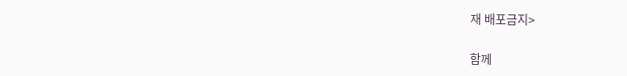재 배포금지>

함께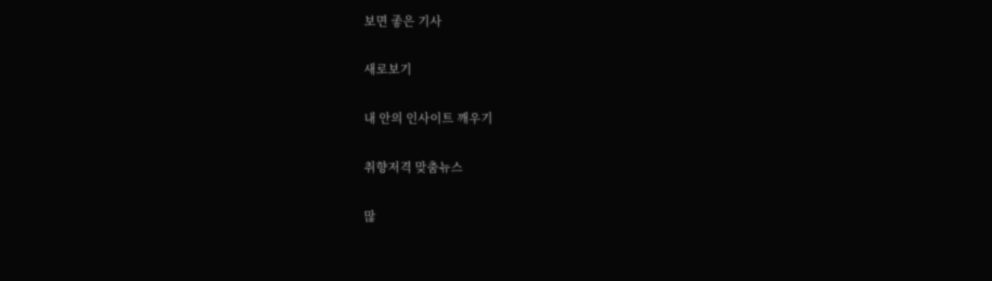보면 좋은 기사

새로보기

내 안의 인사이트 깨우기

취향저격 맞춤뉴스

많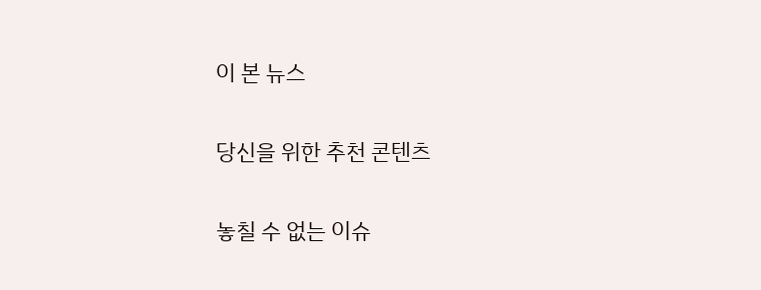이 본 뉴스

당신을 위한 추천 콘텐츠

놓칠 수 없는 이슈